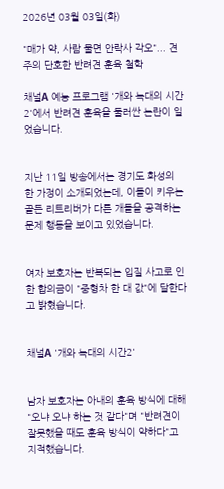2026년 03월 03일(화)

"매가 약, 사람 물면 안락사 각오"... 견주의 단호한 반려견 훈육 철학

채널A 예능 프로그램 '개와 늑대의 시간2'에서 반려견 훈육을 둘러싼 논란이 일었습니다.


지난 11일 방송에서는 경기도 화성의 한 가정이 소개되었는데, 이들이 키우는 골든 리트리버가 다른 개들을 공격하는 문제 행동을 보이고 있었습니다.


여자 보호자는 반복되는 입질 사고로 인한 합의금이 "중형차 한 대 값"에 달한다고 밝혔습니다.


채널A '개와 늑대의 시간2'


남자 보호자는 아내의 훈육 방식에 대해 "오냐 오냐 하는 것 같다"며 "반려견이 잘못했을 때도 훈육 방식이 약하다"고 지적했습니다.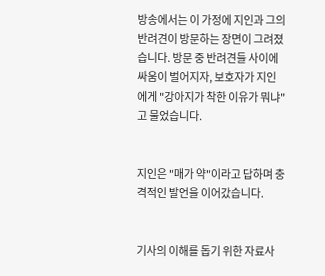방송에서는 이 가정에 지인과 그의 반려견이 방문하는 장면이 그려졌습니다. 방문 중 반려견들 사이에 싸움이 벌어지자, 보호자가 지인에게 "강아지가 착한 이유가 뭐냐"고 물었습니다.


지인은 "매가 약"이라고 답하며 충격적인 발언을 이어갔습니다.


기사의 이해를 돕기 위한 자료사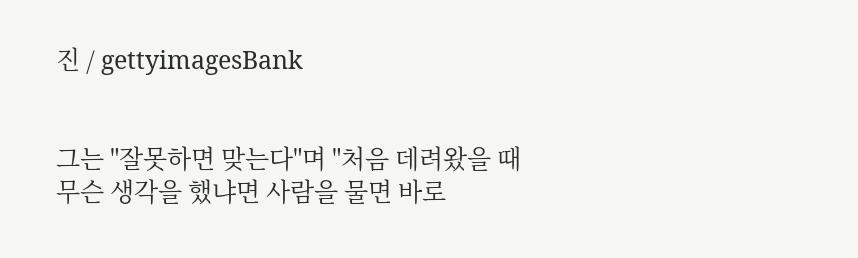진 / gettyimagesBank


그는 "잘못하면 맞는다"며 "처음 데려왔을 때 무슨 생각을 했냐면 사람을 물면 바로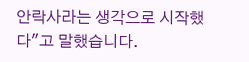안락사라는 생각으로 시작했다"고 말했습니다.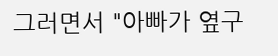그러면서 "아빠가 옆구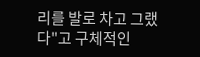리를 발로 차고 그랬다"고 구체적인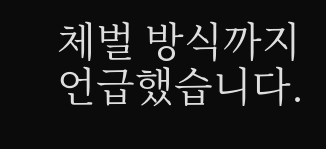체벌 방식까지 언급했습니다.